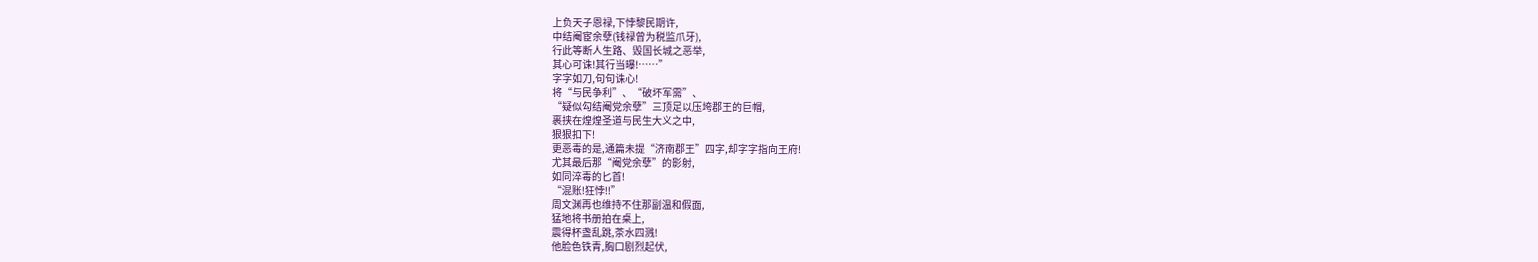上负天子恩禄,下悖黎民期许,
中结阉宦余孽(钱禄曾为税监爪牙),
行此等断人生路、毁国长城之恶举,
其心可诛!其行当曝!……”
字字如刀,句句诛心!
将“与民争利”、“破坏军需”、
“疑似勾结阉党余孽”三顶足以压垮郡王的巨帽,
裹挟在煌煌圣道与民生大义之中,
狠狠扣下!
更恶毒的是,通篇未提“济南郡王”四字,却字字指向王府!
尤其最后那“阉党余孽”的影射,
如同淬毒的匕首!
“混账!狂悖!!”
周文渊再也维持不住那副温和假面,
猛地将书册拍在桌上,
震得杯盏乱跳,茶水四溅!
他脸色铁青,胸口剧烈起伏,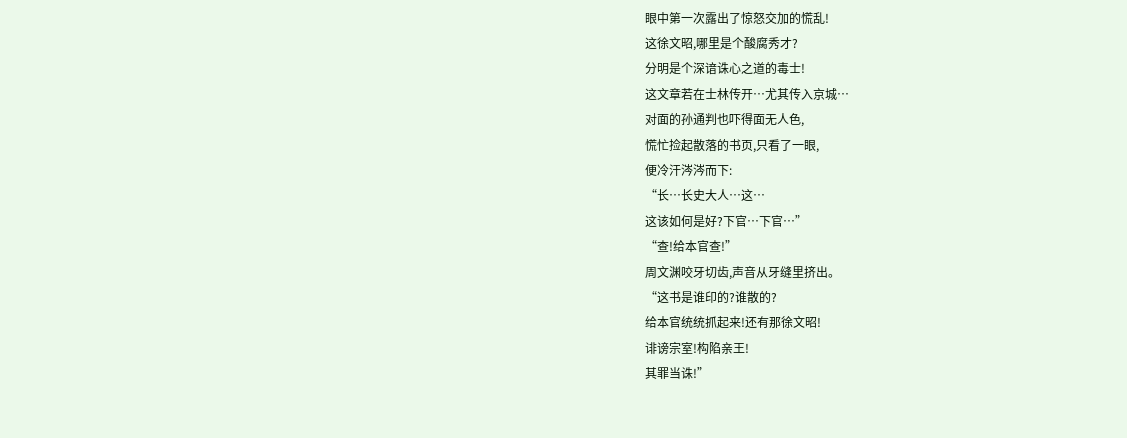眼中第一次露出了惊怒交加的慌乱!
这徐文昭,哪里是个酸腐秀才?
分明是个深谙诛心之道的毒士!
这文章若在士林传开…尤其传入京城…
对面的孙通判也吓得面无人色,
慌忙捡起散落的书页,只看了一眼,
便冷汗涔涔而下:
“长…长史大人…这…
这该如何是好?下官…下官…”
“查!给本官查!”
周文渊咬牙切齿,声音从牙缝里挤出。
“这书是谁印的?谁散的?
给本官统统抓起来!还有那徐文昭!
诽谤宗室!构陷亲王!
其罪当诛!”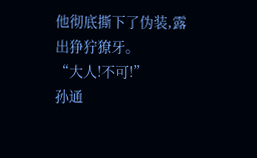他彻底撕下了伪装,露出狰狞獠牙。
“大人!不可!”
孙通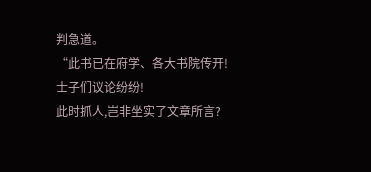判急道。
“此书已在府学、各大书院传开!
士子们议论纷纷!
此时抓人,岂非坐实了文章所言?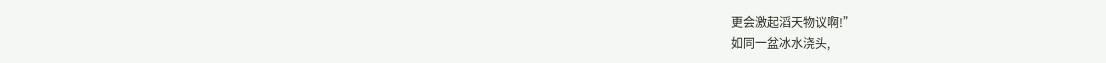更会激起滔天物议啊!”
如同一盆冰水浇头,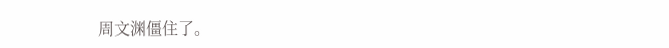周文渊僵住了。